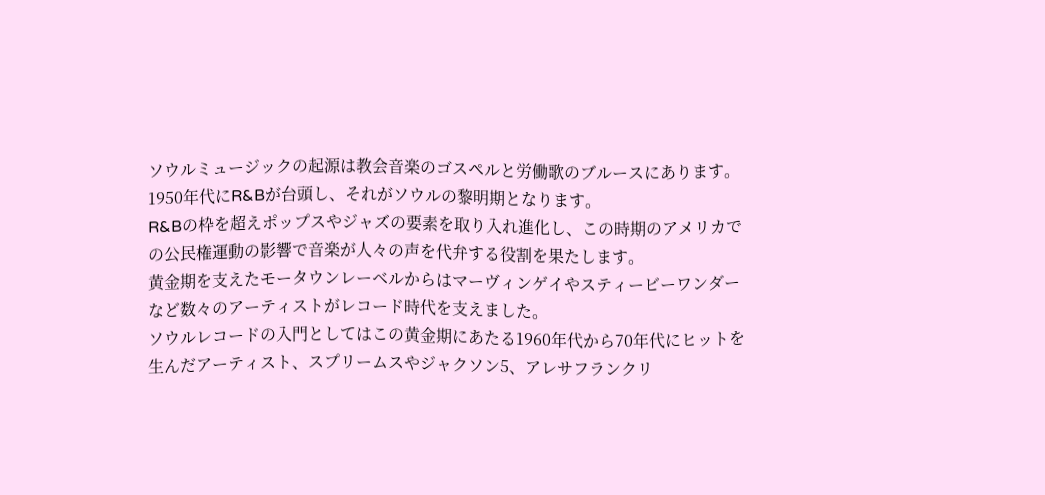ソウルミュージックの起源は教会音楽のゴスペルと労働歌のブルースにあります。
1950年代にR&Bが台頭し、それがソウルの黎明期となります。
R&Bの枠を超えポップスやジャズの要素を取り入れ進化し、この時期のアメリカでの公民権運動の影響で音楽が人々の声を代弁する役割を果たします。
黄金期を支えたモータウンレーベルからはマーヴィンゲイやスティービーワンダーなど数々のアーティストがレコード時代を支えました。
ソウルレコードの入門としてはこの黄金期にあたる1960年代から70年代にヒットを生んだアーティスト、スプリームスやジャクソン5、アレサフランクリ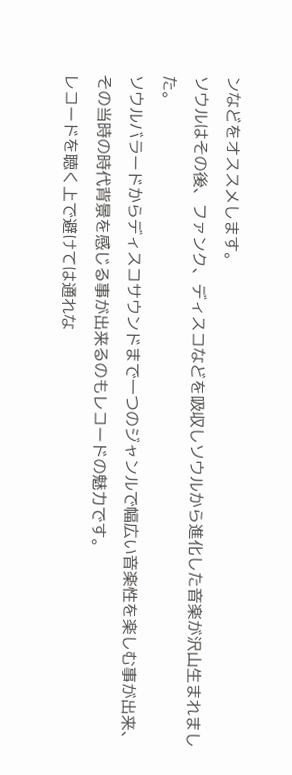ンなどをオススメします。
ソウルはその後、ファンク、ディスコなどを吸収しソウルから進化した音楽が沢山生まれました。
ソウルバラードからディスコサウンドまで一つのジャンルで幅広い音楽性を楽しむ事が出来、その当時の時代背景を感じる事が出来るのもレコードの魅力です。
レコードを聴く上で避けては通れな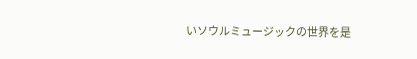いソウルミュージックの世界を是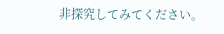非探究してみてください。